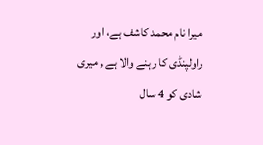میرا نام محمد کاشف ہے، اور راولپنڈی کا رہنے والا ہے , میری شادی کو 4 سال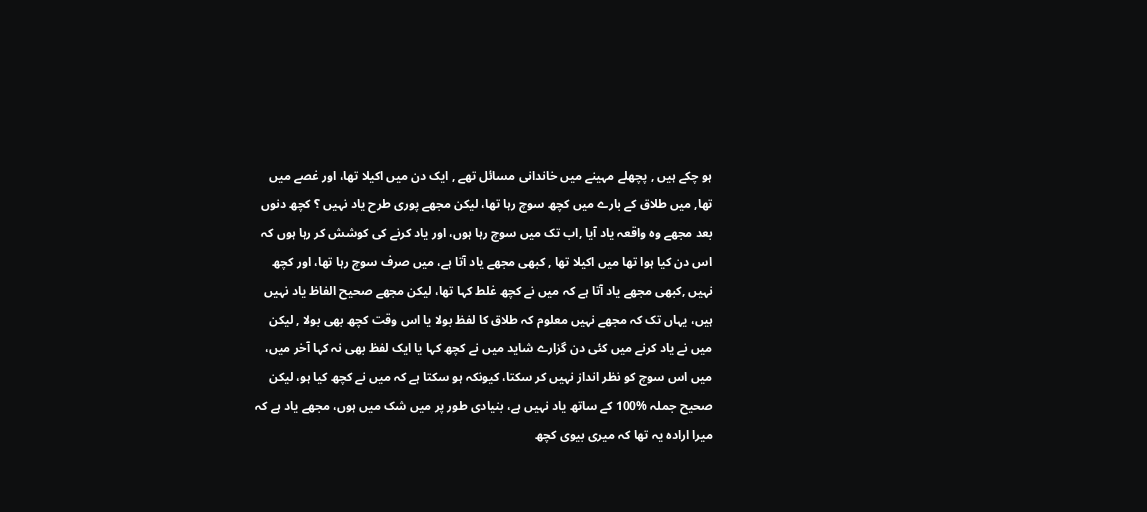ہو چکے ہیں , پچھلے مہینے میں خاندانی مسائل تھے , ایک دن میں اکیلا تھا، اور غصے میں تھا, میں طلاق کے بارے میں کچھ سوچ رہا تھا، لیکن مجھے پوری طرح یاد نہیں ؟ کچھ دنوں بعد مجھے وہ واقعہ یاد آیا ,اب تک میں سوچ رہا ہوں، اور یاد کرنے کی کوشش کر رہا ہوں کہ اس دن کیا ہوا تھا میں اکیلا تھا , کبھی مجھے یاد آتا ہے، میں صرف سوچ رہا تھا، اور کچھ نہیں ,کبھی مجھے یاد آتا ہے کہ میں نے کچھ غلط کہا تھا، لیکن مجھے صحیح الفاظ یاد نہیں ہیں، یہاں تک کہ مجھے نہیں معلوم کہ طلاق کا لفظ بولا یا اس وقت کچھ بھی بولا , لیکن میں نے یاد کرنے میں کئی دن گزارے شاید میں نے کچھ کہا یا ایک لفظ بھی نہ کہا آخر میں، میں اس سوچ کو نظر انداز نہیں کر سکتا، کیونکہ ہو سکتا ہے کہ میں نے کچھ کیا ہو، لیکن صحیح جملہ %100 کے ساتھ یاد نہیں ہے، بنیادی طور پر میں شک میں ہوں، مجھے یاد ہے کہ میرا ارادہ یہ تھا کہ میری بیوی کچھ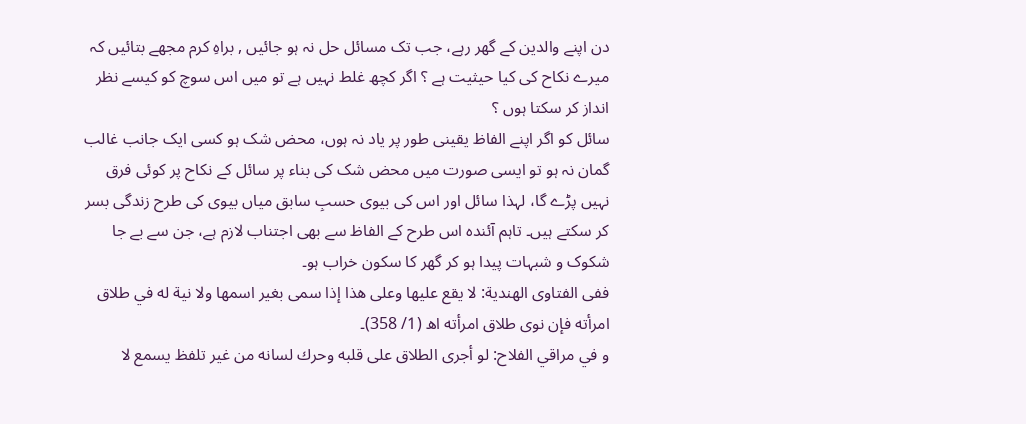دن اپنے والدین کے گھر رہے، جب تک مسائل حل نہ ہو جائیں , براہِ کرم مجھے بتائیں کہ میرے نکاح کی کیا حیثیت ہے ؟ اگر کچھ غلط نہیں ہے تو میں اس سوچ کو کیسے نظر انداز کر سکتا ہوں ؟
سائل کو اگر اپنے الفاظ یقینی طور پر یاد نہ ہوں، محض شک ہو کسی ایک جانب غالب گمان نہ ہو تو ایسی صورت میں محض شک کی بناء پر سائل کے نکاح پر کوئی فرق نہیں پڑے گا، لہذا سائل اور اس کی بیوی حسبِ سابق میاں بیوی کی طرح زندگی بسر کر سکتے ہیں۔ تاہم آئندہ اس طرح کے الفاظ سے بھی اجتناب لازم ہے، جن سے بے جا شکوک و شبہات پیدا ہو کر گھر کا سکون خراب ہو۔
ففی الفتاوى الهندية: لا يقع عليها وعلى هذا إذا سمى بغير اسمها ولا نية له في طلاق امرأته فإن نوى طلاق امرأته اھ (1/ 358)۔
و في مراقي الفلاح: لو أجرى الطلاق على قلبه وحرك لسانه من غير تلفظ يسمع لا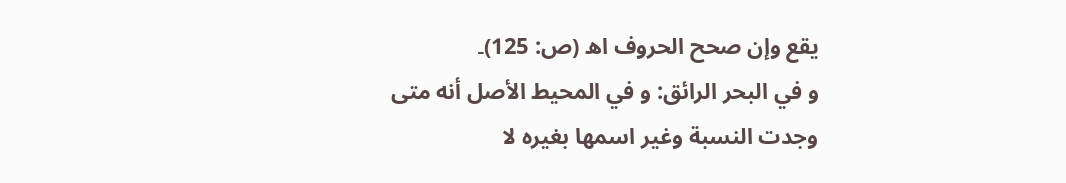يقع وإن صحح الحروف اھ (ص: 125)۔
و في البحر الرائق: و في المحيط الأصل أنه متى وجدت النسبة وغير اسمها بغيره لا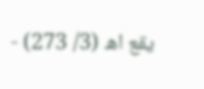يقع اھ (3/ 273) -